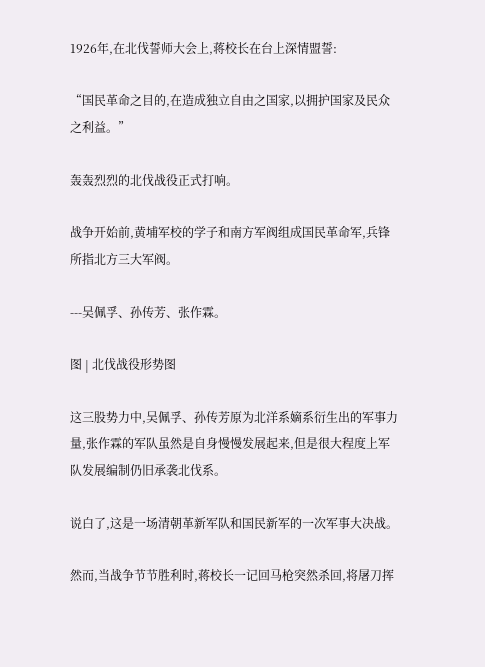1926年,在北伐誓师大会上,蒋校长在台上深情盟誓:

“国民革命之目的,在造成独立自由之国家,以拥护国家及民众之利益。”

轰轰烈烈的北伐战役正式打响。

战争开始前,黄埔军校的学子和南方军阀组成国民革命军,兵锋所指北方三大军阀。

---吴佩孚、孙传芳、张作霖。

图 | 北伐战役形势图

这三股势力中,吴佩孚、孙传芳原为北洋系嫡系衍生出的军事力量,张作霖的军队虽然是自身慢慢发展起来,但是很大程度上军队发展编制仍旧承袭北伐系。

说白了,这是一场清朝革新军队和国民新军的一次军事大决战。

然而,当战争节节胜利时,蒋校长一记回马枪突然杀回,将屠刀挥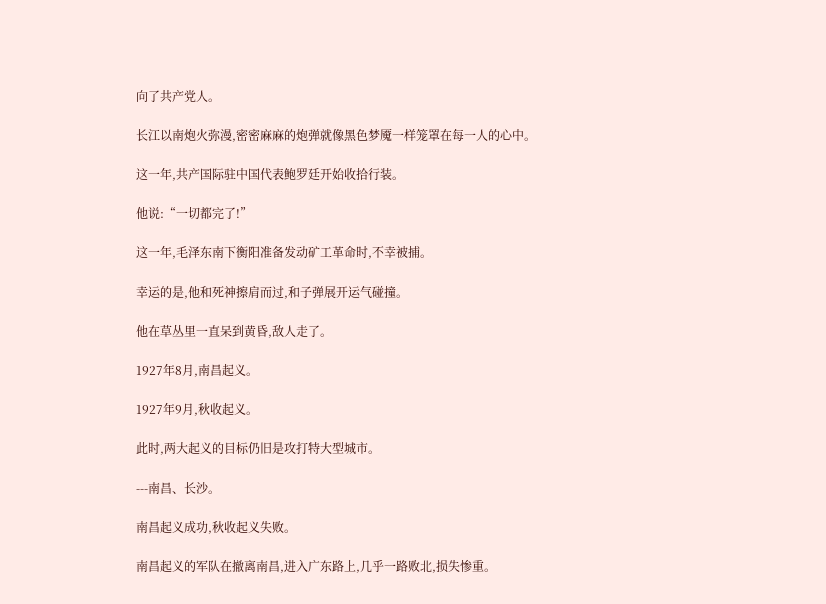向了共产党人。

长江以南炮火弥漫,密密麻麻的炮弹就像黑色梦魇一样笼罩在每一人的心中。

这一年,共产国际驻中国代表鲍罗廷开始收拾行装。

他说:“一切都完了!”

这一年,毛泽东南下衡阳准备发动矿工革命时,不幸被捕。

幸运的是,他和死神擦肩而过,和子弹展开运气碰撞。

他在草丛里一直呆到黄昏,敌人走了。

1927年8月,南昌起义。

1927年9月,秋收起义。

此时,两大起义的目标仍旧是攻打特大型城市。

---南昌、长沙。

南昌起义成功,秋收起义失败。

南昌起义的军队在撤离南昌,进入广东路上,几乎一路败北,损失惨重。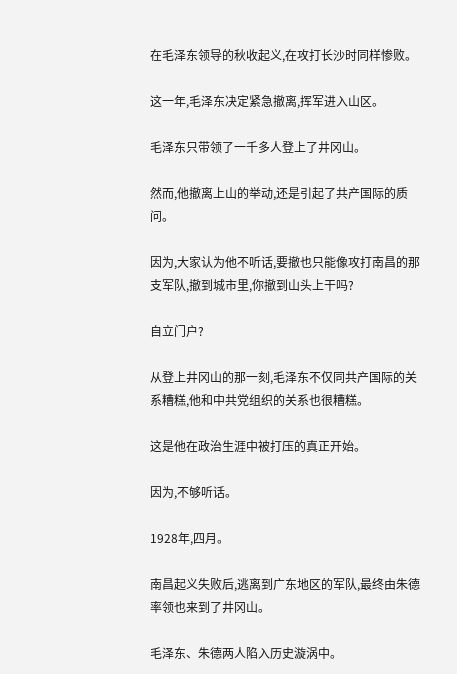在毛泽东领导的秋收起义,在攻打长沙时同样惨败。

这一年,毛泽东决定紧急撤离,挥军进入山区。

毛泽东只带领了一千多人登上了井冈山。

然而,他撤离上山的举动,还是引起了共产国际的质问。

因为,大家认为他不听话,要撤也只能像攻打南昌的那支军队,撤到城市里,你撤到山头上干吗?

自立门户?

从登上井冈山的那一刻,毛泽东不仅同共产国际的关系糟糕,他和中共党组织的关系也很糟糕。

这是他在政治生涯中被打压的真正开始。

因为,不够听话。

1928年,四月。

南昌起义失败后,逃离到广东地区的军队,最终由朱德率领也来到了井冈山。

毛泽东、朱德两人陷入历史漩涡中。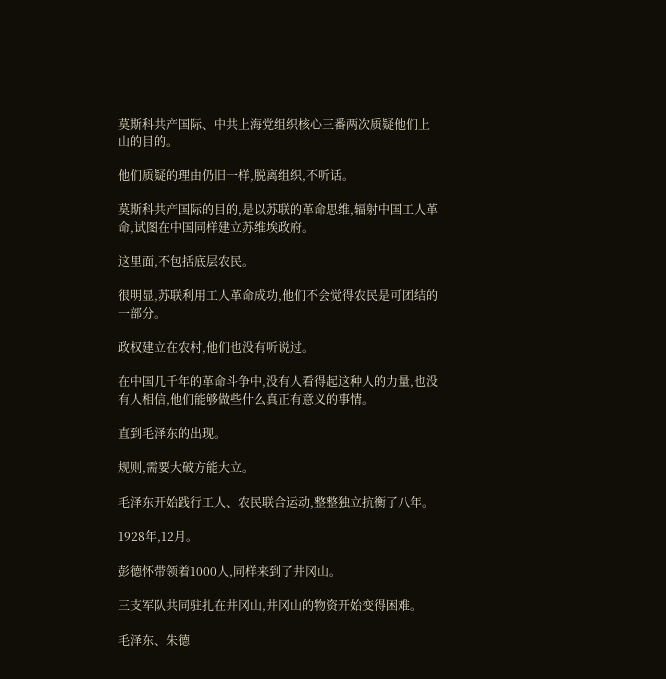莫斯科共产国际、中共上海党组织核心三番两次质疑他们上山的目的。

他们质疑的理由仍旧一样,脱离组织,不听话。

莫斯科共产国际的目的,是以苏联的革命思维,辐射中国工人革命,试图在中国同样建立苏维埃政府。

这里面,不包括底层农民。

很明显,苏联利用工人革命成功,他们不会觉得农民是可团结的一部分。

政权建立在农村,他们也没有听说过。

在中国几千年的革命斗争中,没有人看得起这种人的力量,也没有人相信,他们能够做些什么真正有意义的事情。

直到毛泽东的出现。

规则,需要大破方能大立。

毛泽东开始践行工人、农民联合运动,整整独立抗衡了八年。

1928年,12月。

彭德怀带领着1000人,同样来到了井冈山。

三支军队共同驻扎在井冈山,井冈山的物资开始变得困难。

毛泽东、朱德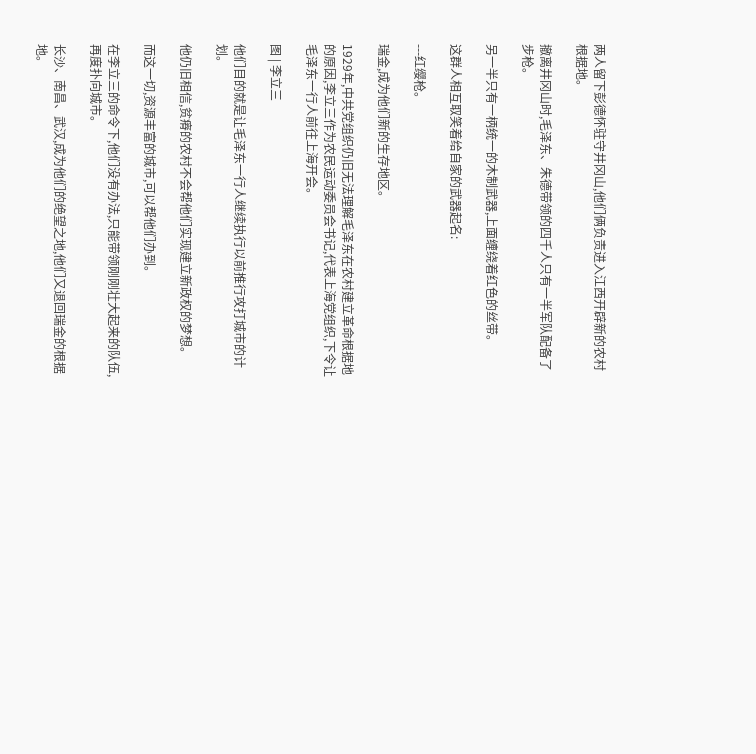两人留下彭德怀驻守井冈山,他们俩负责进入江西开辟新的农村根据地。

撤离井冈山时,毛泽东、朱德带领的四千人只有一半军队配备了步枪。

另一半只有一柄统一的木制武器,上面缠绕着红色的丝带。

这群人相互取笑着给自家的武器起名:

---红缨枪。

瑞金,成为他们新的生存地区。

1929年,中共党组织仍旧无法理解毛泽东在农村建立革命根据地的原因,李立三作为农民运动委员会书记,代表上海党组织,下令让毛泽东一行人前往上海开会。

图 | 李立三

他们目的就是让毛泽东一行人继续执行以前推行攻打城市的计划。

他仍旧相信,贫瘠的农村不会帮他们实现建立新政权的梦想。

而这一切,资源丰富的城市,可以帮他们办到。

在李立三的命令下,他们没有办法,只能带领刚刚壮大起来的队伍,再度扑向城市。

长沙、南昌、武汉,成为他们的绝望之地,他们又退回瑞金的根据地。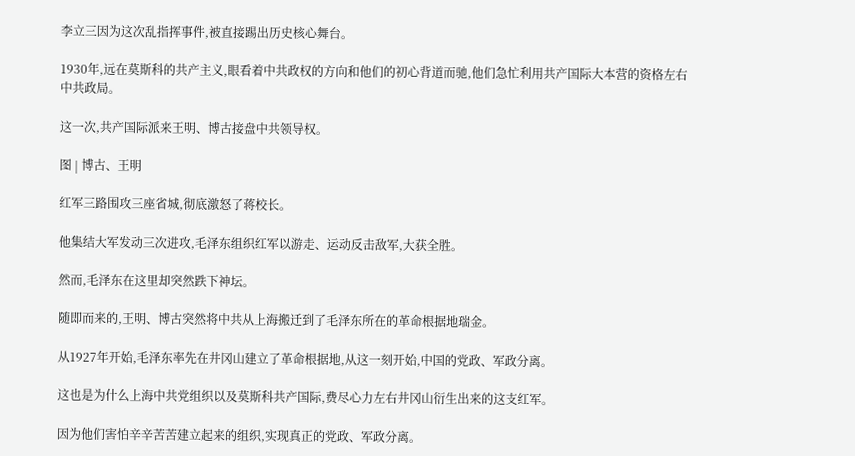李立三因为这次乱指挥事件,被直接踢出历史核心舞台。

1930年,远在莫斯科的共产主义,眼看着中共政权的方向和他们的初心背道而驰,他们急忙利用共产国际大本营的资格左右中共政局。

这一次,共产国际派来王明、博古接盘中共领导权。

图 | 博古、王明

红军三路围攻三座省城,彻底激怒了蒋校长。

他集结大军发动三次进攻,毛泽东组织红军以游走、运动反击敌军,大获全胜。

然而,毛泽东在这里却突然跌下神坛。

随即而来的,王明、博古突然将中共从上海搬迁到了毛泽东所在的革命根据地瑞金。

从1927年开始,毛泽东率先在井冈山建立了革命根据地,从这一刻开始,中国的党政、军政分离。

这也是为什么上海中共党组织以及莫斯科共产国际,费尽心力左右井冈山衍生出来的这支红军。

因为他们害怕辛辛苦苦建立起来的组织,实现真正的党政、军政分离。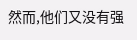然而,他们又没有强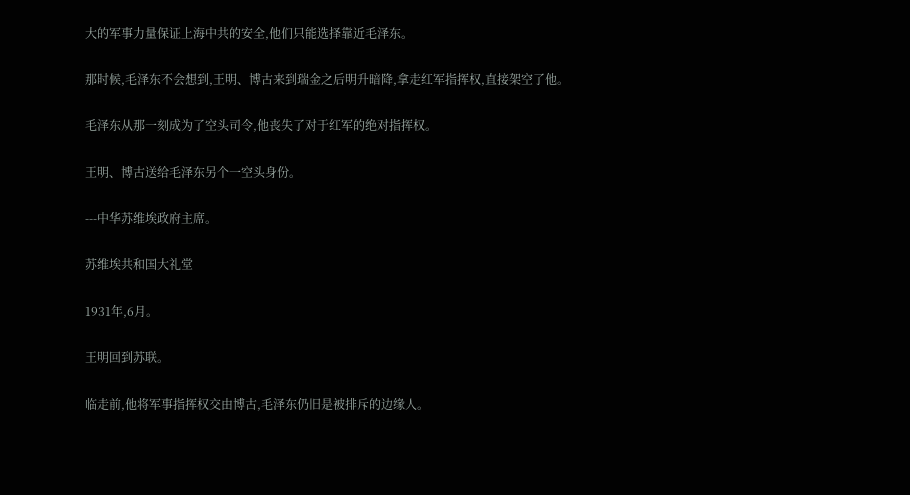大的军事力量保证上海中共的安全,他们只能选择靠近毛泽东。

那时候,毛泽东不会想到,王明、博古来到瑞金之后明升暗降,拿走红军指挥权,直接架空了他。

毛泽东从那一刻成为了空头司令,他丧失了对于红军的绝对指挥权。

王明、博古送给毛泽东另个一空头身份。

---中华苏维埃政府主席。

苏维埃共和国大礼堂

1931年,6月。

王明回到苏联。

临走前,他将军事指挥权交由博古,毛泽东仍旧是被排斥的边缘人。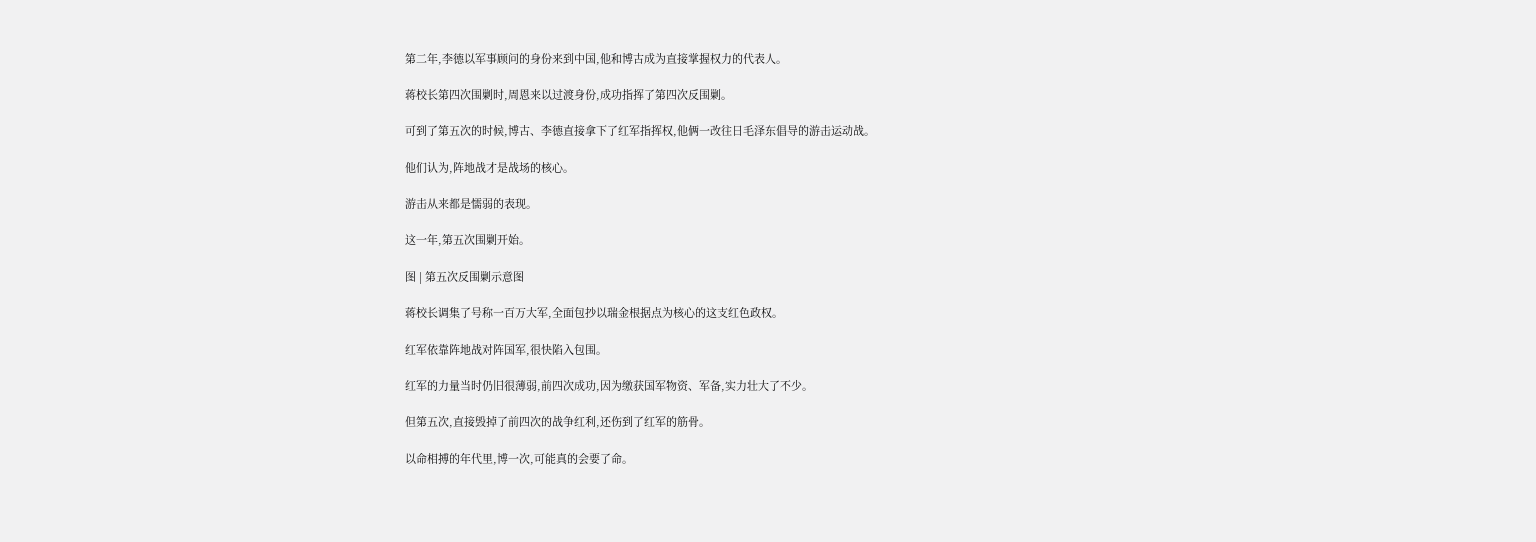第二年,李德以军事顾问的身份来到中国,他和博古成为直接掌握权力的代表人。

蒋校长第四次围剿时,周恩来以过渡身份,成功指挥了第四次反围剿。

可到了第五次的时候,博古、李德直接拿下了红军指挥权,他俩一改往日毛泽东倡导的游击运动战。

他们认为,阵地战才是战场的核心。

游击从来都是懦弱的表现。

这一年,第五次围剿开始。

图 | 第五次反围剿示意图

蒋校长调集了号称一百万大军,全面包抄以瑞金根据点为核心的这支红色政权。

红军依靠阵地战对阵国军,很快陷入包围。

红军的力量当时仍旧很薄弱,前四次成功,因为缴获国军物资、军备,实力壮大了不少。

但第五次,直接毁掉了前四次的战争红利,还伤到了红军的筋骨。

以命相搏的年代里,博一次,可能真的会要了命。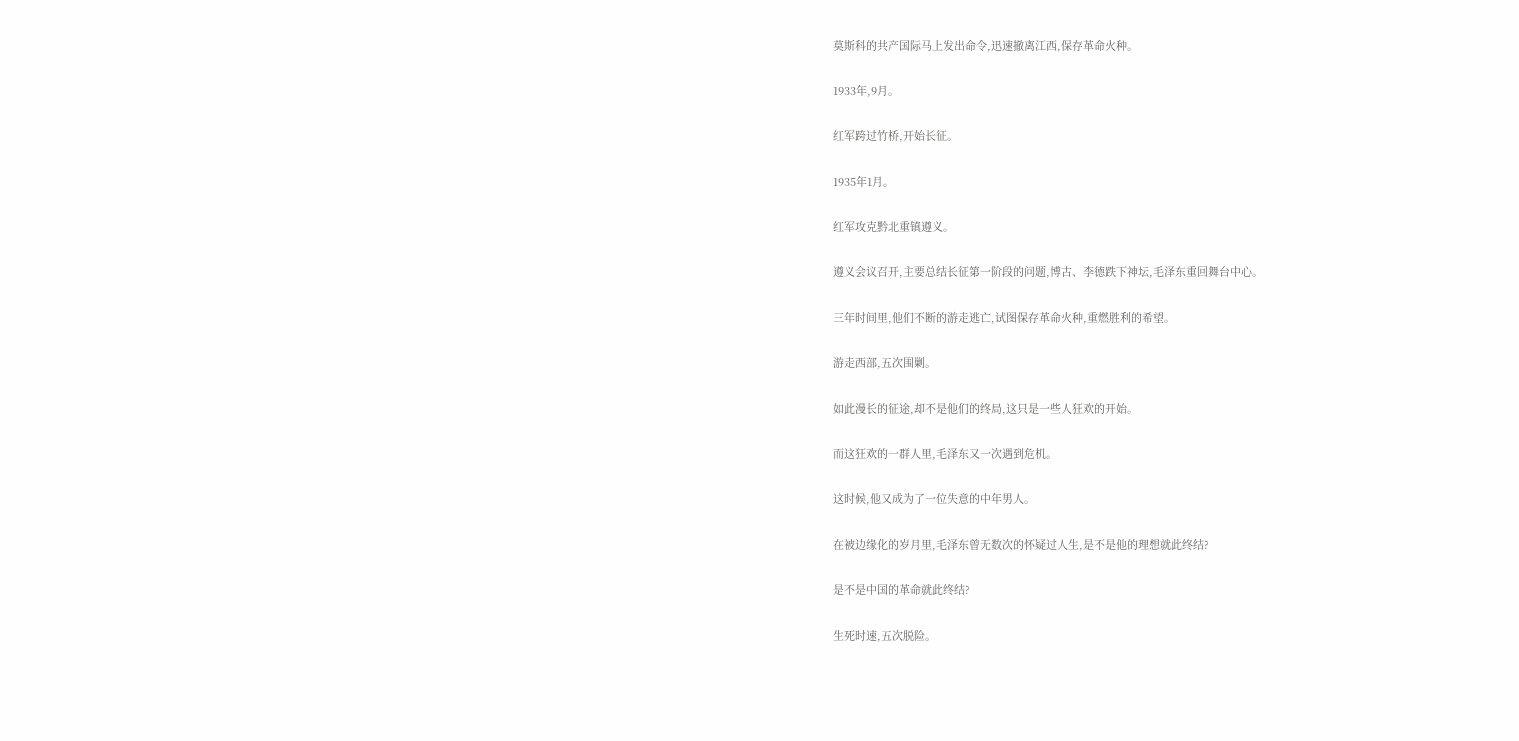莫斯科的共产国际马上发出命令,迅速撤离江西,保存革命火种。

1933年,9月。

红军跨过竹桥,开始长征。

1935年1月。

红军攻克黔北重镇遵义。

遵义会议召开,主要总结长征第一阶段的问题,博古、李德跌下神坛,毛泽东重回舞台中心。

三年时间里,他们不断的游走逃亡,试图保存革命火种,重燃胜利的希望。

游走西部,五次围剿。

如此漫长的征途,却不是他们的终局,这只是一些人狂欢的开始。

而这狂欢的一群人里,毛泽东又一次遇到危机。

这时候,他又成为了一位失意的中年男人。

在被边缘化的岁月里,毛泽东曾无数次的怀疑过人生,是不是他的理想就此终结?

是不是中国的革命就此终结?

生死时速,五次脱险。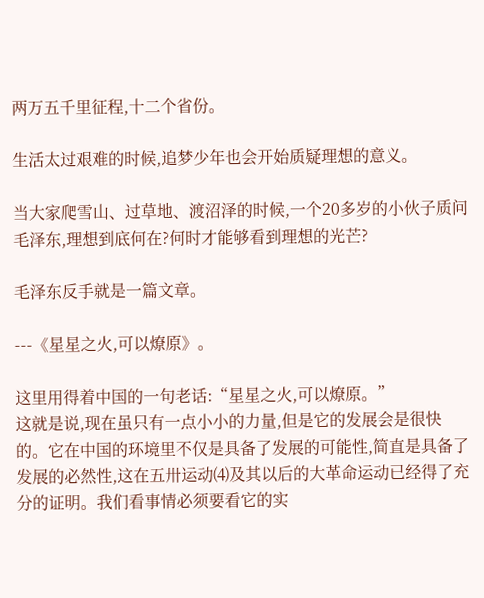两万五千里征程,十二个省份。

生活太过艰难的时候,追梦少年也会开始质疑理想的意义。

当大家爬雪山、过草地、渡沼泽的时候,一个20多岁的小伙子质问毛泽东,理想到底何在?何时才能够看到理想的光芒?

毛泽东反手就是一篇文章。

---《星星之火,可以燎原》。

这里用得着中国的一句老话:“星星之火,可以燎原。”
这就是说,现在虽只有一点小小的力量,但是它的发展会是很快的。它在中国的环境里不仅是具备了发展的可能性,简直是具备了发展的必然性,这在五卅运动⑷及其以后的大革命运动已经得了充分的证明。我们看事情必须要看它的实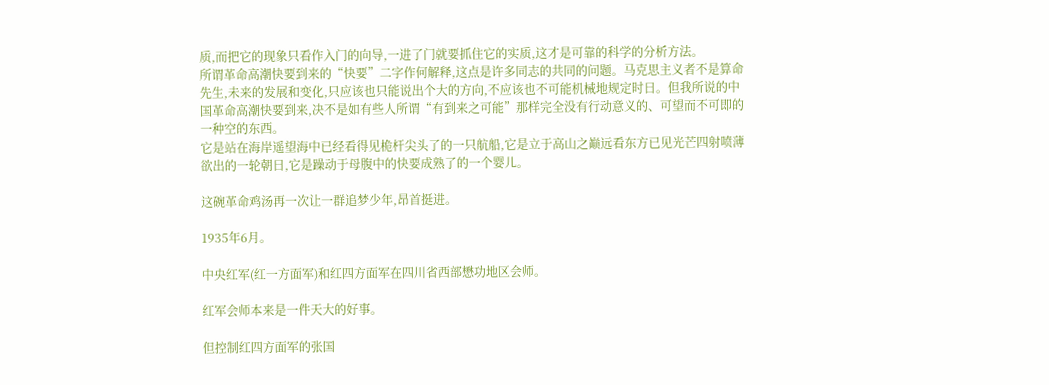质,而把它的现象只看作入门的向导,一进了门就要抓住它的实质,这才是可靠的科学的分析方法。
所谓革命高潮快要到来的“快要”二字作何解释,这点是许多同志的共同的问题。马克思主义者不是算命先生,未来的发展和变化,只应该也只能说出个大的方向,不应该也不可能机械地规定时日。但我所说的中国革命高潮快要到来,决不是如有些人所谓“有到来之可能”那样完全没有行动意义的、可望而不可即的一种空的东西。
它是站在海岸遥望海中已经看得见桅杆尖头了的一只航船,它是立于高山之巅远看东方已见光芒四射喷薄欲出的一轮朝日,它是躁动于母腹中的快要成熟了的一个婴儿。

这碗革命鸡汤再一次让一群追梦少年,昂首挺进。

1935年6月。

中央红军(红一方面军)和红四方面军在四川省西部懋功地区会师。

红军会师本来是一件天大的好事。

但控制红四方面军的张国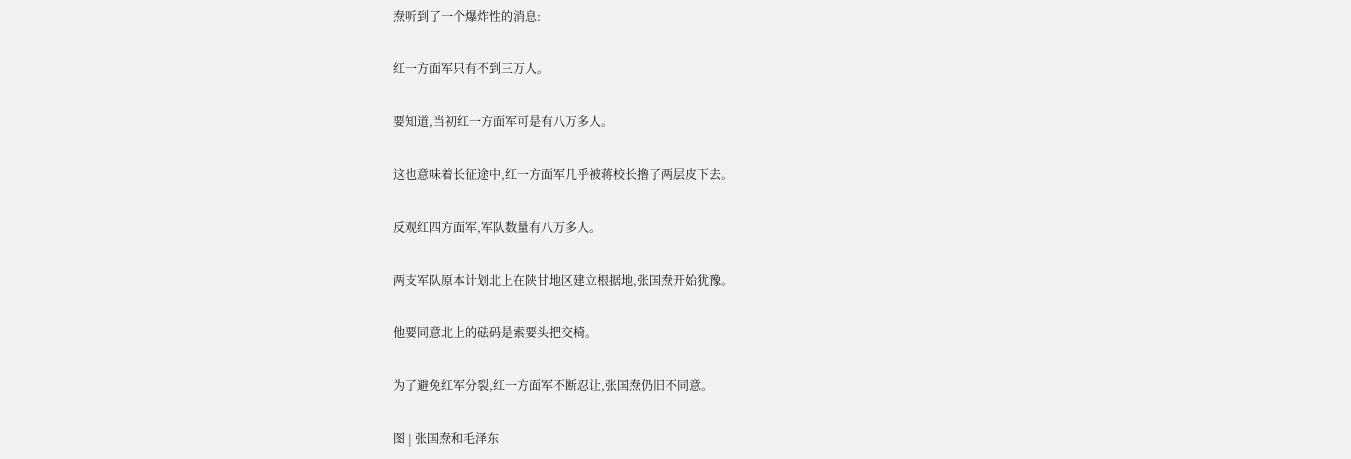焘听到了一个爆炸性的消息:

红一方面军只有不到三万人。

要知道,当初红一方面军可是有八万多人。

这也意味着长征途中,红一方面军几乎被蒋校长撸了两层皮下去。

反观红四方面军,军队数量有八万多人。

两支军队原本计划北上在陕甘地区建立根据地,张国焘开始犹豫。

他要同意北上的砝码是索要头把交椅。

为了避免红军分裂,红一方面军不断忍让,张国焘仍旧不同意。

图 | 张国焘和毛泽东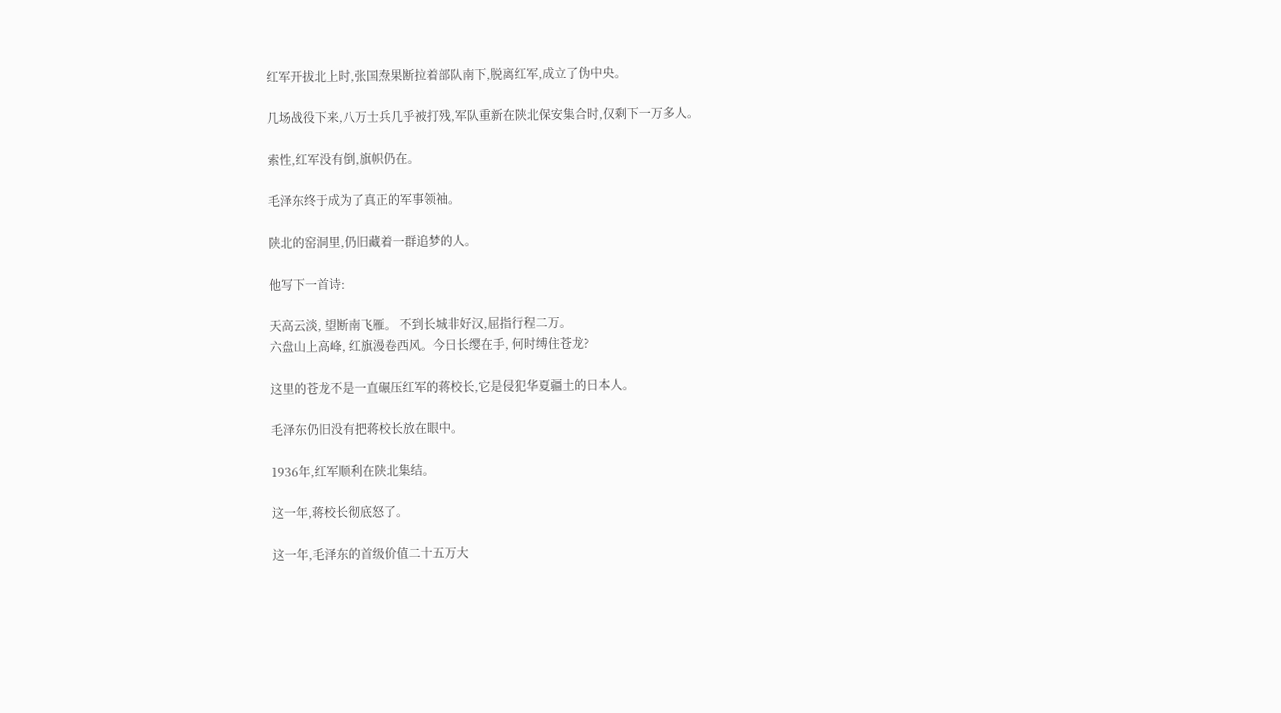红军开拔北上时,张国焘果断拉着部队南下,脱离红军,成立了伪中央。

几场战役下来,八万士兵几乎被打残,军队重新在陕北保安集合时,仅剩下一万多人。

索性,红军没有倒,旗帜仍在。

毛泽东终于成为了真正的军事领袖。

陕北的窑洞里,仍旧藏着一群追梦的人。

他写下一首诗:

天高云淡, 望断南飞雁。 不到长城非好汉,屈指行程二万。
六盘山上高峰, 红旗漫卷西风。今日长缨在手, 何时缚住苍龙?

这里的苍龙不是一直碾压红军的蒋校长,它是侵犯华夏疆土的日本人。

毛泽东仍旧没有把蒋校长放在眼中。

1936年,红军顺利在陕北集结。

这一年,蒋校长彻底怒了。

这一年,毛泽东的首级价值二十五万大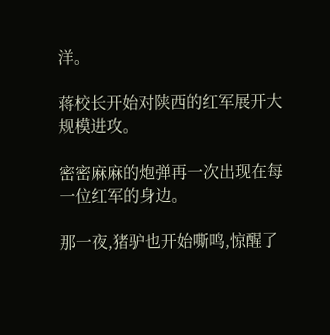洋。

蒋校长开始对陕西的红军展开大规模进攻。

密密麻麻的炮弹再一次出现在每一位红军的身边。

那一夜,猪驴也开始嘶鸣,惊醒了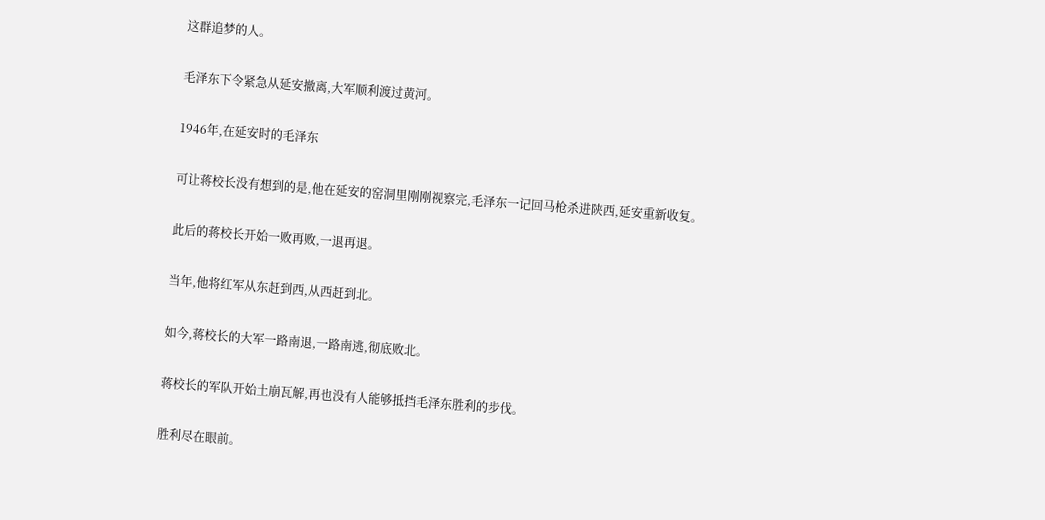这群追梦的人。

毛泽东下令紧急从延安撤离,大军顺利渡过黄河。

1946年,在延安时的毛泽东

可让蒋校长没有想到的是,他在延安的窑洞里刚刚视察完,毛泽东一记回马枪杀进陕西,延安重新收复。

此后的蒋校长开始一败再败,一退再退。

当年,他将红军从东赶到西,从西赶到北。

如今,蒋校长的大军一路南退,一路南逃,彻底败北。

蒋校长的军队开始土崩瓦解,再也没有人能够抵挡毛泽东胜利的步伐。

胜利尽在眼前。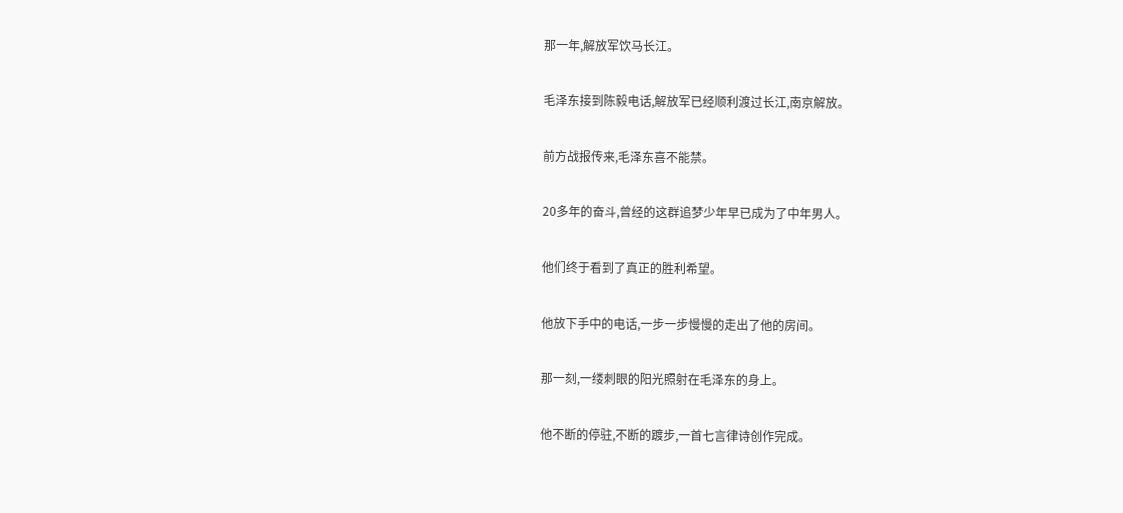那一年,解放军饮马长江。

毛泽东接到陈毅电话,解放军已经顺利渡过长江,南京解放。

前方战报传来,毛泽东喜不能禁。

20多年的奋斗,曾经的这群追梦少年早已成为了中年男人。

他们终于看到了真正的胜利希望。

他放下手中的电话,一步一步慢慢的走出了他的房间。

那一刻,一缕刺眼的阳光照射在毛泽东的身上。

他不断的停驻,不断的踱步,一首七言律诗创作完成。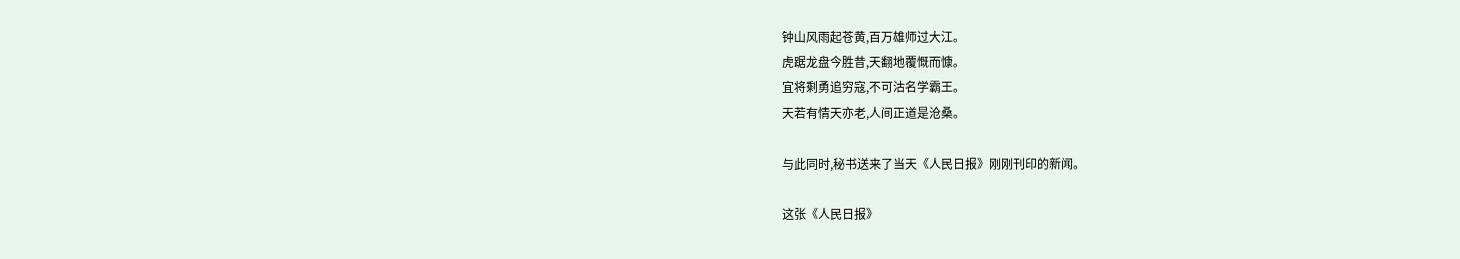钟山风雨起苍黄,百万雄师过大江。
虎踞龙盘今胜昔,天翻地覆慨而慷。
宜将剩勇追穷寇,不可沽名学霸王。
天若有情天亦老,人间正道是沧桑。

与此同时,秘书送来了当天《人民日报》刚刚刊印的新闻。

这张《人民日报》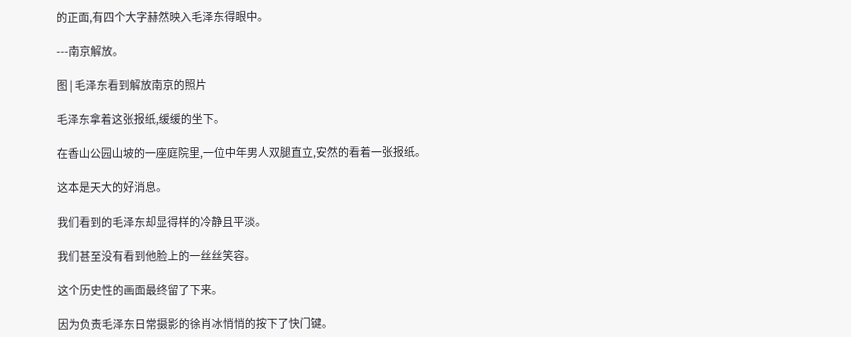的正面,有四个大字赫然映入毛泽东得眼中。

---南京解放。

图 | 毛泽东看到解放南京的照片

毛泽东拿着这张报纸,缓缓的坐下。

在香山公园山坡的一座庭院里,一位中年男人双腿直立,安然的看着一张报纸。

这本是天大的好消息。

我们看到的毛泽东却显得样的冷静且平淡。

我们甚至没有看到他脸上的一丝丝笑容。

这个历史性的画面最终留了下来。

因为负责毛泽东日常摄影的徐肖冰悄悄的按下了快门键。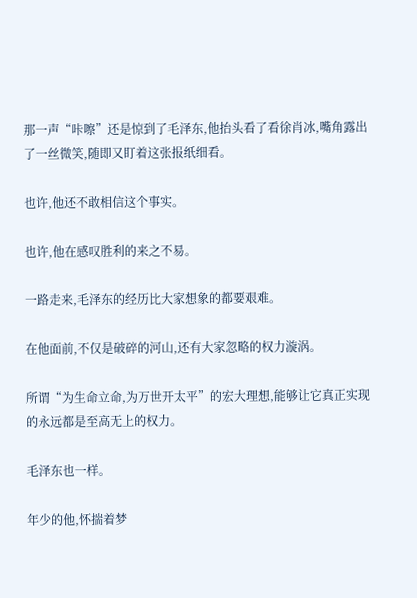那一声“咔嚓”还是惊到了毛泽东,他抬头看了看徐肖冰,嘴角露出了一丝微笑,随即又盯着这张报纸细看。

也许,他还不敢相信这个事实。

也许,他在感叹胜利的来之不易。

一路走来,毛泽东的经历比大家想象的都要艰难。

在他面前,不仅是破碎的河山,还有大家忽略的权力漩涡。

所谓“为生命立命,为万世开太平”的宏大理想,能够让它真正实现的永远都是至高无上的权力。

毛泽东也一样。

年少的他,怀揣着梦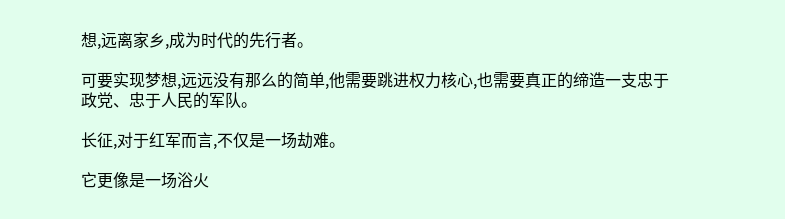想,远离家乡,成为时代的先行者。

可要实现梦想,远远没有那么的简单,他需要跳进权力核心,也需要真正的缔造一支忠于政党、忠于人民的军队。

长征,对于红军而言,不仅是一场劫难。

它更像是一场浴火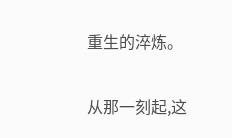重生的淬炼。

从那一刻起,这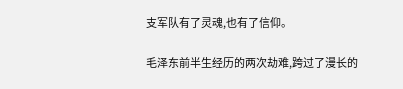支军队有了灵魂,也有了信仰。

毛泽东前半生经历的两次劫难,跨过了漫长的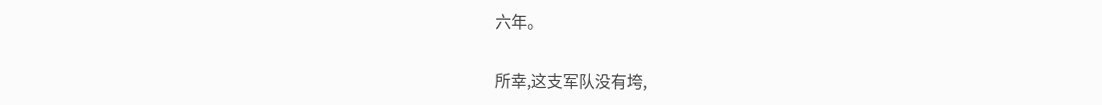六年。

所幸,这支军队没有垮,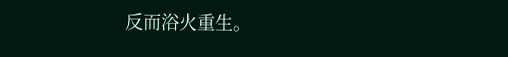反而浴火重生。